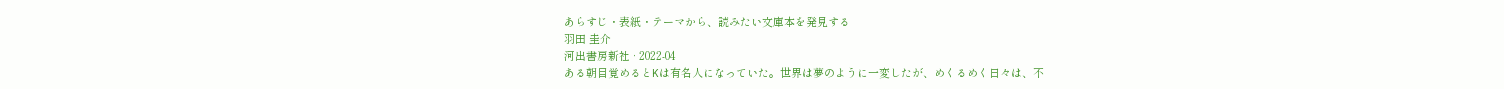あらすじ・表紙・テーマから、読みたい文庫本を発見する
羽田 圭介
河出書房新社 · 2022-04
ある朝目覚めるとKは有名人になっていた。世界は夢のように一変したが、めくるめく日々は、不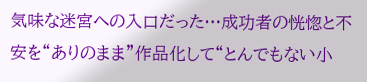気味な迷宮への入口だった…成功者の恍惚と不安を“ありのまま”作品化して“とんでもない小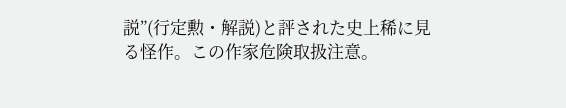説”(行定勲・解説)と評された史上稀に見る怪作。この作家危険取扱注意。